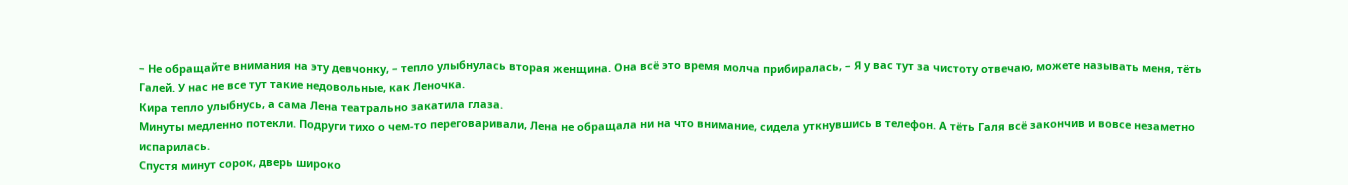– Не обращайте внимания на эту девчонку, – тепло улыбнулась вторая женщина. Она всё это время молча прибиралась, – Я у вас тут за чистоту отвечаю, можете называть меня, тёть Галей. У нас не все тут такие недовольные, как Леночка.
Кира тепло улыбнусь, а сама Лена театрально закатила глаза.
Минуты медленно потекли. Подруги тихо о чем-то переговаривали, Лена не обращала ни на что внимание, сидела уткнувшись в телефон. А тёть Галя всё закончив и вовсе незаметно испарилась.
Спустя минут сорок, дверь широко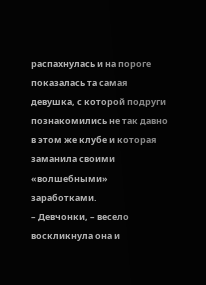распахнулась и на пороге показалась та самая девушка, с которой подруги познакомились не так давно в этом же клубе и которая заманила своими «волшебными» заработками.
– Девчонки, – весело воскликнула она и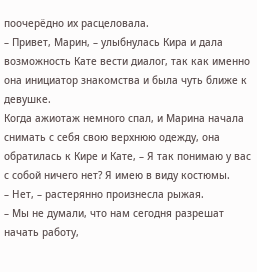поочерёдно их расцеловала.
– Привет, Марин, – улыбнулась Кира и дала возможность Кате вести диалог, так как именно она инициатор знакомства и была чуть ближе к девушке.
Когда ажиотаж немного спал, и Марина начала снимать с себя свою верхнюю одежду, она обратилась к Кире и Кате, – Я так понимаю у вас с собой ничего нет? Я имею в виду костюмы.
– Нет, – растерянно произнесла рыжая.
– Мы не думали, что нам сегодня разрешат начать работу,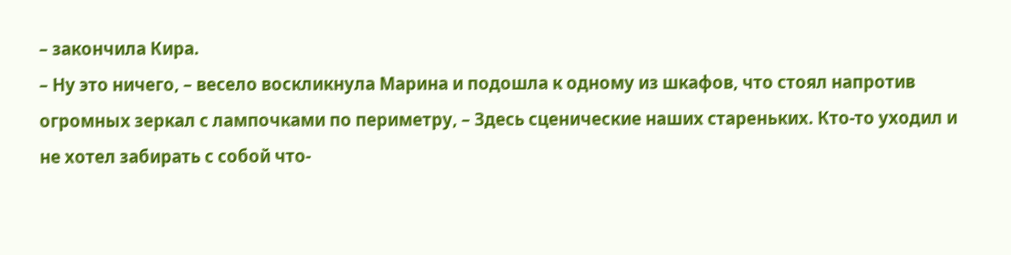– закончила Кира.
– Ну это ничего, – весело воскликнула Марина и подошла к одному из шкафов, что стоял напротив огромных зеркал с лампочками по периметру, – Здесь сценические наших стареньких. Кто-то уходил и не хотел забирать с собой что-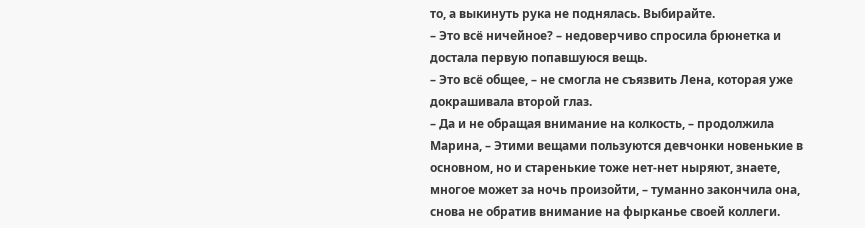то, а выкинуть рука не поднялась. Выбирайте.
– Это всё ничейное? – недоверчиво спросила брюнетка и достала первую попавшуюся вещь.
– Это всё общее, – не смогла не съязвить Лена, которая уже докрашивала второй глаз.
– Да и не обращая внимание на колкость, – продолжила Марина, – Этими вещами пользуются девчонки новенькие в основном, но и старенькие тоже нет-нет ныряют, знаете, многое может за ночь произойти, – туманно закончила она, снова не обратив внимание на фырканье своей коллеги.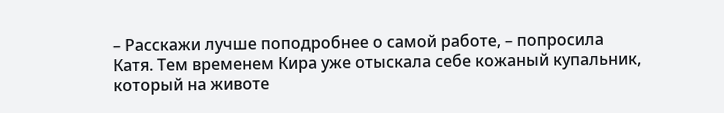– Расскажи лучше поподробнее о самой работе, – попросила Катя. Тем временем Кира уже отыскала себе кожаный купальник, который на животе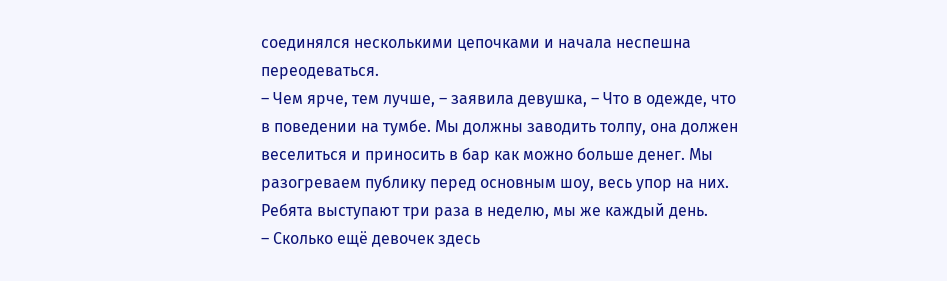соединялся несколькими цепочками и начала неспешна переодеваться.
– Чем ярче, тем лучше, – заявила девушка, – Что в одежде, что в поведении на тумбе. Мы должны заводить толпу, она должен веселиться и приносить в бар как можно больше денег. Мы разогреваем публику перед основным шоу, весь упор на них. Ребята выступают три раза в неделю, мы же каждый день.
– Сколько ещё девочек здесь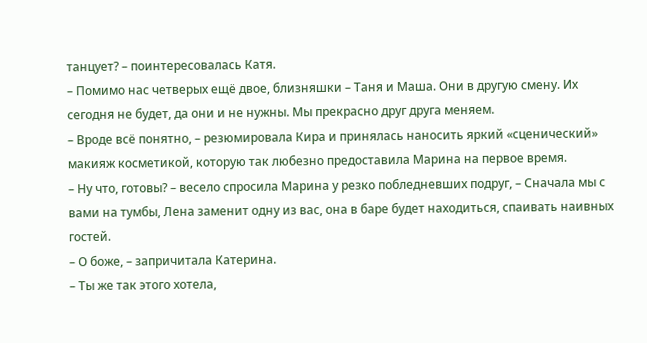танцует? – поинтересовалась Катя.
– Помимо нас четверых ещё двое, близняшки – Таня и Маша. Они в другую смену. Их сегодня не будет, да они и не нужны. Мы прекрасно друг друга меняем.
– Вроде всё понятно, – резюмировала Кира и принялась наносить яркий «сценический» макияж косметикой, которую так любезно предоставила Марина на первое время.
– Ну что, готовы? – весело спросила Марина у резко побледневших подруг, – Сначала мы с вами на тумбы, Лена заменит одну из вас, она в баре будет находиться, спаивать наивных гостей.
– О боже, – запричитала Катерина.
– Ты же так этого хотела,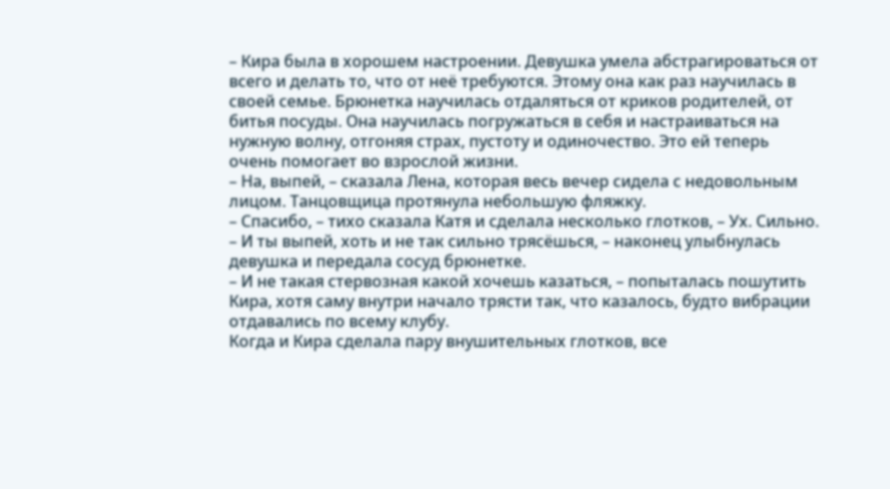– Кира была в хорошем настроении. Девушка умела абстрагироваться от всего и делать то, что от неё требуются. Этому она как раз научилась в своей семье. Брюнетка научилась отдаляться от криков родителей, от битья посуды. Она научилась погружаться в себя и настраиваться на нужную волну, отгоняя страх, пустоту и одиночество. Это ей теперь очень помогает во взрослой жизни.
– На, выпей, – сказала Лена, которая весь вечер сидела с недовольным лицом. Танцовщица протянула небольшую фляжку.
– Спасибо, – тихо сказала Катя и сделала несколько глотков, – Ух. Сильно.
– И ты выпей, хоть и не так сильно трясёшься, – наконец улыбнулась девушка и передала сосуд брюнетке.
– И не такая стервозная какой хочешь казаться, – попыталась пошутить Кира, хотя саму внутри начало трясти так, что казалось, будто вибрации отдавались по всему клубу.
Когда и Кира сделала пару внушительных глотков, все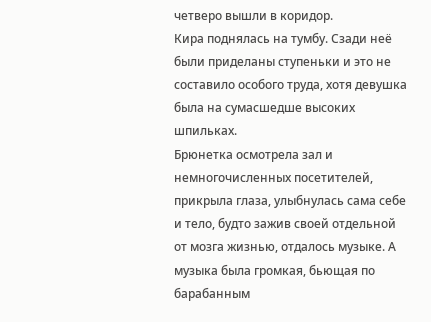четверо вышли в коридор.
Кира поднялась на тумбу. Сзади неё были приделаны ступеньки и это не составило особого труда, хотя девушка была на сумасшедше высоких шпильках.
Брюнетка осмотрела зал и немногочисленных посетителей, прикрыла глаза, улыбнулась сама себе и тело, будто зажив своей отдельной от мозга жизнью, отдалось музыке. А музыка была громкая, бьющая по барабанным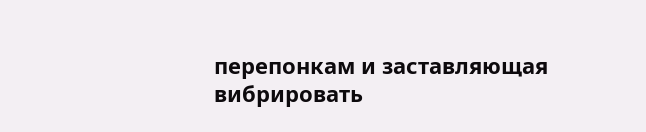перепонкам и заставляющая вибрировать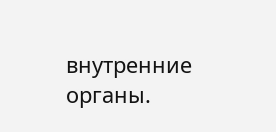внутренние органы.